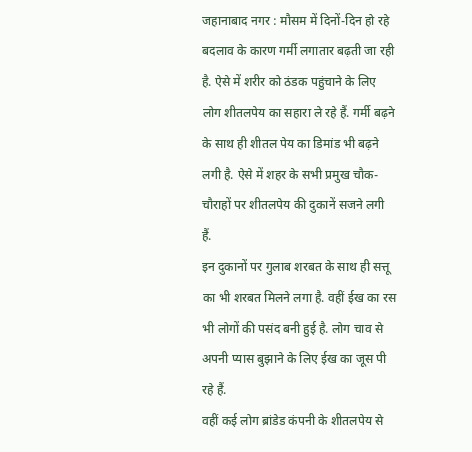जहानाबाद नगर : मौसम में दिनों-दिन हो रहे बदलाव के कारण गर्मी लगातार बढ़ती जा रही है. ऐसे में शरीर को ठंडक पहुंचाने के लिए लोग शीतलपेय का सहारा ले रहे हैं. गर्मी बढ़ने के साथ ही शीतल पेय का डिमांड भी बढ़ने लगी है. ऐसे में शहर के सभी प्रमुख चौक-चौराहों पर शीतलपेय की दुकानें सजने लगी हैं.
इन दुकानों पर गुलाब शरबत के साथ ही सत्तू का भी शरबत मिलने लगा है. वहीं ईख का रस भी लोगों की पसंद बनी हुई है. लोग चाव से अपनी प्यास बुझाने के लिए ईख का जूस पी रहे हैं.
वहीं कई लोग ब्रांडेड कंपनी के शीतलपेय से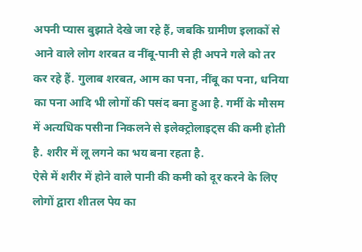अपनी प्यास बुझाते देखे जा रहे हैं, जबकि ग्रामीण इलाकों से आने वाले लोग शरबत व नींबू-पानी से ही अपने गले को तर कर रहे हैं. गुलाब शरबत, आम का पना, नींबू का पना, धनिया का पना आदि भी लोगों की पसंद बना हुआ है. गर्मी के मौसम में अत्यधिक पसीना निकलने से इलेक्ट्रोलाइट्स की कमी होती है. शरीर में लू लगने का भय बना रहता है.
ऐसे में शरीर में होने वाले पानी की कमी को दूर करने के लिए लोगों द्वारा शीतल पेय का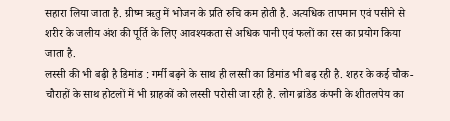सहारा लिया जाता है. ग्रीष्म ऋतु में भोजन के प्रति रुचि कम होती है. अत्यधिक तापमान एवं पसीने से शरीर के जलीय अंश की पूर्ति के लिए आवश्यकता से अधिक पानी एवं फलों का रस का प्रयोग किया जाता है.
लस्सी की भी बढ़ी है डिमांड : गर्मी बढ़ने के साथ ही लस्सी का डिमांड भी बढ़ रही है. शहर के कई चौक-चौराहों के साथ होटलों में भी ग्राहकों को लस्सी परोसी जा रही है. लोग ब्रांडेड कंपनी के शीतलपेय का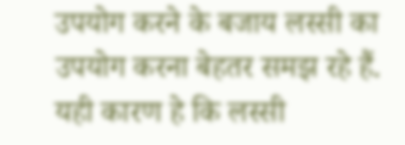उपयोग करने के बजाय लस्सी का उपयोग करना बेहतर समझ रहे हैं. यही कारण हे कि लस्सी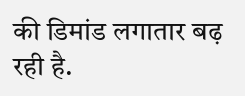की डिमांड लगातार बढ़ रही है.